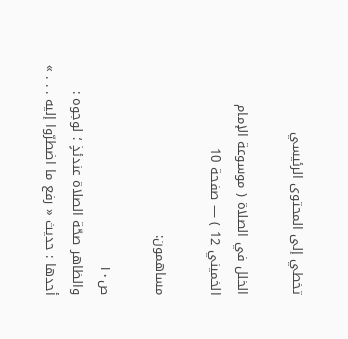تخطي إلى المحتوى الرئيسي

الخلل في الصلاة ( موسوعة الإمام الخميني 12 ) — صفحة 10

مساهمون:

ص١٠
والظاهر صحّة الصلاة عندئذٍ ؛ لوجوه : أحدها : حديث « رفع ما اضطرّوا إليه . . . »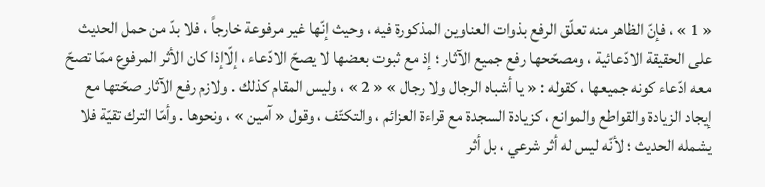« 1 » ، فإنّ الظاهر منه تعلّق الرفع بذوات العناوين المذكورة فيه ، وحيث إنّها غير مرفوعة خارجاً ، فلا بدّ من حمل الحديث على الحقيقة الادّعائية ، ومصحّحها رفع جميع الآثار ؛ إذ مع ثبوت بعضها لا يصحّ الادّعاء ، إلّاإذا كان الأثر المرفوع ممّا تصحّ معه ادّعاء كونه جميعها ، كقوله : « يا أشباه الرجال ولا رجال » « 2 » ، وليس المقام كذلك . ولازم رفع الآثار صحّتها مع إيجاد الزيادة والقواطع والموانع ، كزيادة السجدة مع قراءة العزائم ، والتكتّف ، وقول « آمين » ، ونحوها . وأمّا الترك تقيّة فلا يشمله الحديث ؛ لأنّه ليس له أثر شرعي ، بل أثر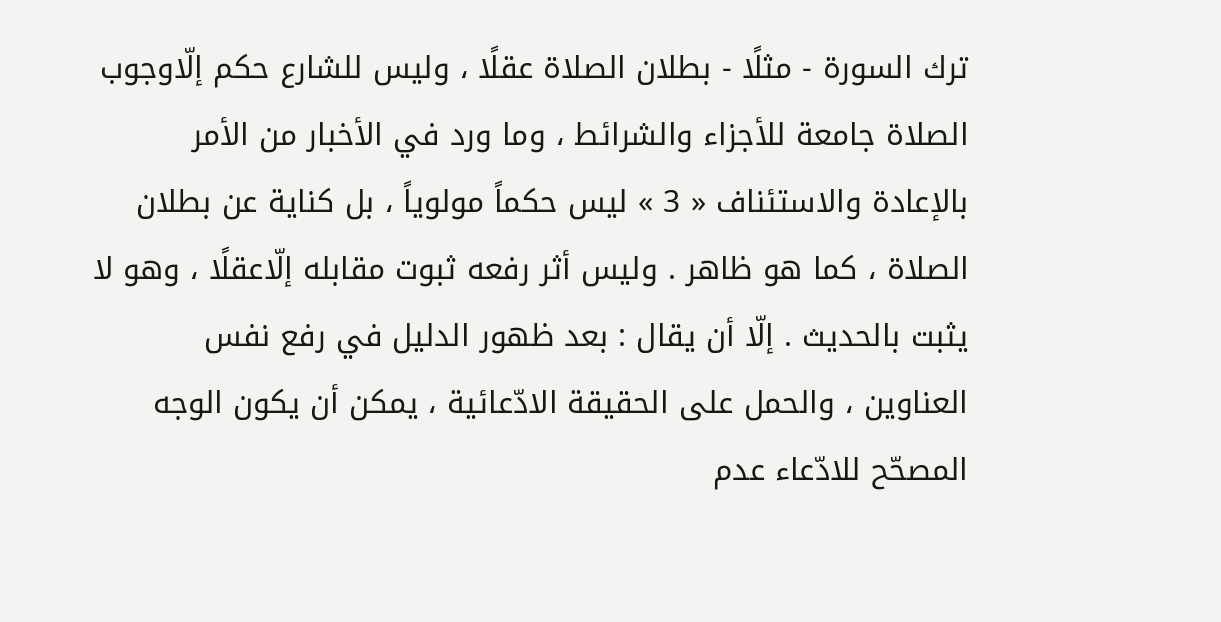ترك السورة - مثلًا - بطلان الصلاة عقلًا ، وليس للشارع حكم إلّاوجوب الصلاة جامعة للأجزاء والشرائط ، وما ورد في الأخبار من الأمر بالإعادة والاستئناف « 3 » ليس حكماً مولوياً ، بل كناية عن بطلان الصلاة ، كما هو ظاهر . وليس أثر رفعه ثبوت مقابله إلّاعقلًا ، وهو لا يثبت بالحديث . إلّا أن يقال : بعد ظهور الدليل في رفع نفس العناوين ، والحمل على الحقيقة الادّعائية ، يمكن أن يكون الوجه المصحّح للادّعاء عدم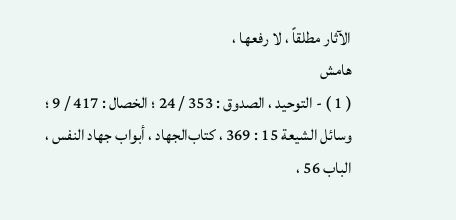الآثار مطلقاً ، لا رفعها ،
هامش
( 1 ) - التوحيد ، الصدوق : 353 / 24 ؛ الخصال : 417 / 9 ؛ وسائل الشيعة 15 : 369 ، كتاب‌الجهاد ، أبواب جهاد النفس ، الباب 56 ،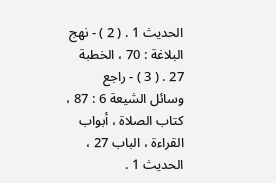الحديث 1 . ( 2 ) - نهج البلاغة : 70 ، الخطبة 27 . ( 3 ) - راجع وسائل الشيعة 6 : 87 ، كتاب الصلاة ، أبواب القراءة ، الباب 27 ، الحديث 1 .